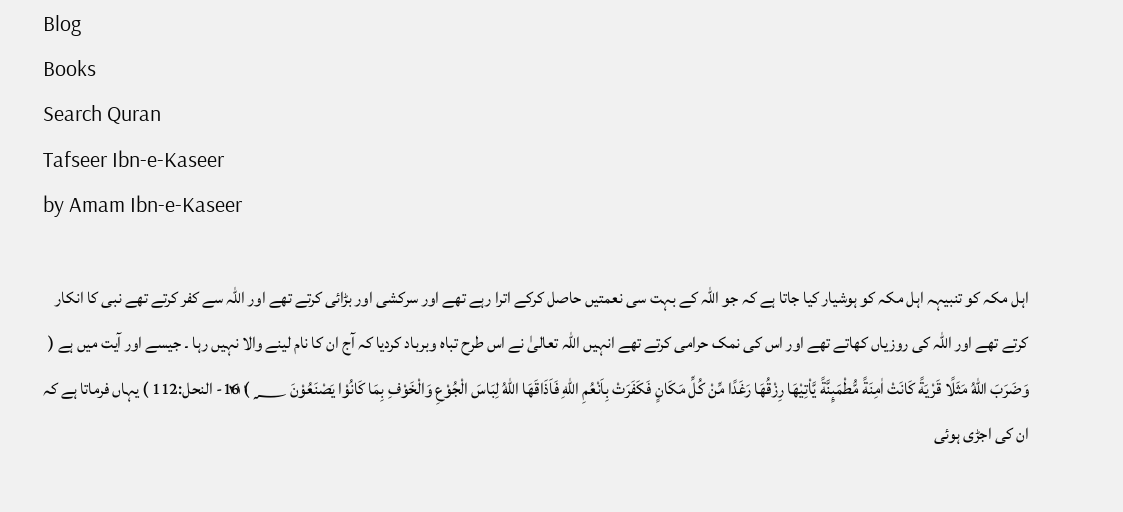Blog
Books
Search Quran
Tafseer Ibn-e-Kaseer
by Amam Ibn-e-Kaseer

اہل مکہ کو تنبیہہ اہل مکہ کو ہوشیار کیا جاتا ہے کہ جو اللہ کے بہت سی نعمتیں حاصل کرکے اترا رہے تھے اور سرکشی اور بڑائی کرتے تھے اور اللہ سے کفر کرتے تھے نبی کا انکار کرتے تھے اور اللہ کی روزیاں کھاتے تھے اور اس کی نمک حرامی کرتے تھے انہیں اللہ تعالیٰ نے اس طرح تباہ وبرباد کردیا کہ آج ان کا نام لینے والا نہیں رہا ۔ جیسے اور آیت میں ہے ( وَضَرَبَ اللّٰهُ مَثَلًا قَرْيَةً كَانَتْ اٰمِنَةً مُّطْمَىِٕنَّةً يَّاْتِيْهَا رِزْقُهَا رَغَدًا مِّنْ كُلِّ مَكَانٍ فَكَفَرَتْ بِاَنْعُمِ اللّٰهِ فَاَذَاقَهَا اللّٰهُ لِبَاسَ الْجُوْعِ وَالْخَوْفِ بِمَا كَانُوْا يَصْنَعُوْنَ ١١٢؁ ) 16- النحل:112 ) یہاں فرماتا ہے کہ ان کی اجڑی ہوئی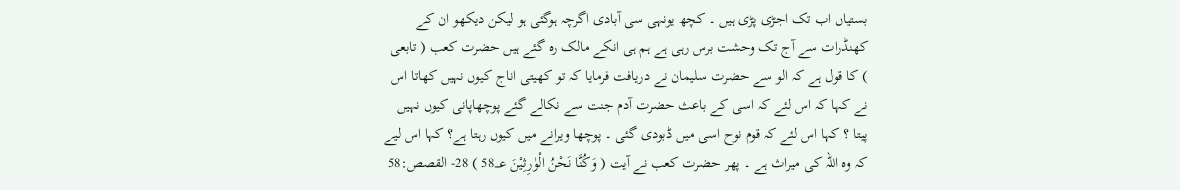بستیاں اب تک اجڑی پڑی ہیں ۔ کچھ یونہی سی آبادی اگرچہ ہوگئی ہو لیکن دیکھو ان کے کھنڈرات سے آج تک وحشت برس رہی ہے ہم ہی انکے مالک رہ گئے ہیں حضرت کعب ( تابعی ) کا قول ہے کہ الو سے حضرت سلیمان نے دریافت فرمایا کہ تو کھیتی اناج کیوں نہیں کھاتا اس نے کہا کہ اس لئے کہ اسی کے باعث حضرت آدم جنت سے نکالے گئے پوچھاپانی کیوں نہیں پیتا ؟ کہا اس لئے کہ قوم نوح اسی میں ڈبودی گئی ۔ پوچھا ویرانے میں کیوں رہتا ہے؟ کہا اس لیے کہ وہ اللہ کی میراث ہے ۔ پھر حضرت کعب نے آیت ( وَكُنَّا نَحْنُ الْوٰرِثِيْنَ 58؀ ) 28- القصص:58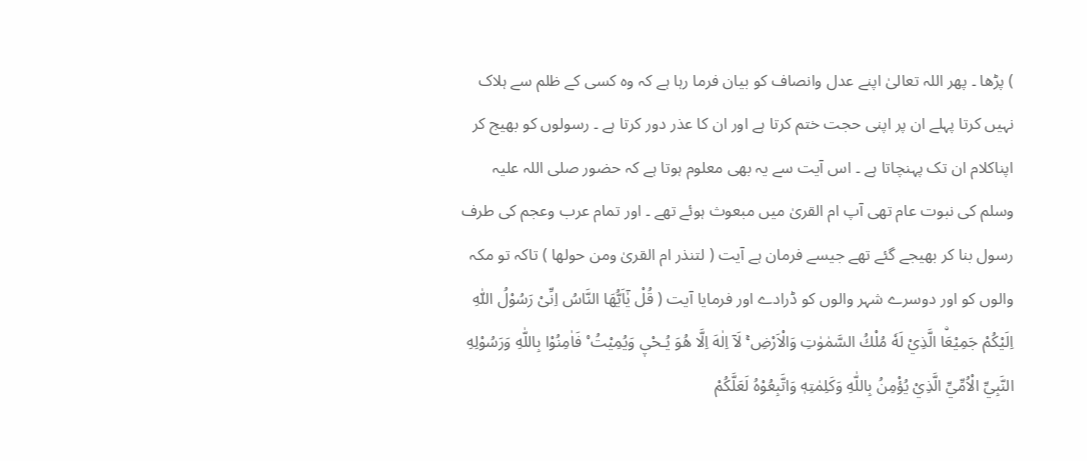) پڑھا ۔ پھر اللہ تعالیٰ اپنے عدل وانصاف کو بیان فرما رہا ہے کہ وہ کسی کے ظلم سے ہلاک نہیں کرتا پہلے ان پر اپنی حجت ختم کرتا ہے اور ان کا عذر دور کرتا ہے ۔ رسولوں کو بھیج کر اپناکلام ان تک پہنچاتا ہے ۔ اس آیت سے یہ بھی معلوم ہوتا ہے کہ حضور صلی اللہ علیہ وسلم کی نبوت عام تھی آپ ام القریٰ میں مبعوث ہوئے تھے ۔ اور تمام عرب وعجم کی طرف رسول بنا کر بھیجے گئے تھے جیسے فرمان ہے آیت ( لتنذر ام القریٰ ومن حولھا ) تاکہ تو مکہ والوں کو اور دوسرے شہر والوں کو ڈرادے اور فرمایا آیت ( قُلْ يٰٓاَيُّھَا النَّاسُ اِنِّىْ رَسُوْلُ اللّٰهِ اِلَيْكُمْ جَمِيْعَۨا الَّذِيْ لَهٗ مُلْكُ السَّمٰوٰتِ وَالْاَرْضِ ۚ لَآ اِلٰهَ اِلَّا هُوَ يُـحْيٖ وَيُمِيْتُ ۠ فَاٰمِنُوْا بِاللّٰهِ وَرَسُوْلِهِ النَّبِيِّ الْاُمِّيِّ الَّذِيْ يُؤْمِنُ بِاللّٰهِ وَكَلِمٰتِهٖ وَاتَّبِعُوْهُ لَعَلَّكُمْ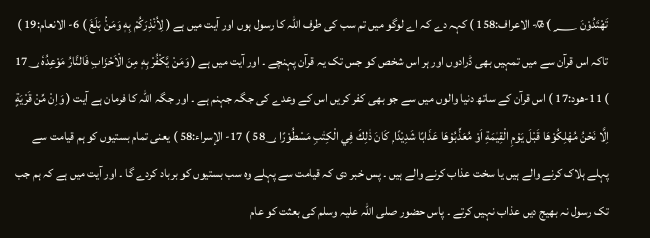تَهْتَدُوْنَ ١٥٨؁ ) 7- الاعراف:158 ) کہہ دے کہ اے لوگو میں تم سب کی طرف اللہ کا رسول ہوں اور آیت میں ہے ( لِاُنْذِرَكُمْ بِهٖ وَمَنْۢ بَلَغَ ) 6- الانعام:19 ) تاکہ اس قرآن سے میں تمہیں بھی ڈرادوں اور ہر اس شخص کو جس تک یہ قرآن پہنچے ۔ اور آیت میں ہے ( وَمَنْ يَّكْفُرْ بِهٖ مِنَ الْاَحْزَابِ فَالنَّارُ مَوْعِدُهٗ 17؀ ) 11-ھود:17 ) اس قرآن کے ساتھ دنیا والوں میں سے جو بھی کفر کریں اس کے وعدے کی جگہ جہنم ہے ۔ اور جگہ اللہ کا فرمان ہے آیت ( وَاِنْ مِّنْ قَرْيَةٍ اِلَّا نَحْنُ مُهْلِكُوْهَا قَبْلَ يَوْمِ الْقِيٰمَةِ اَوْ مُعَذِّبُوْهَا عَذَابًا شَدِيْدًا ۭ كَانَ ذٰلِكَ فِي الْكِتٰبِ مَسْطُوْرًا 58؀ ) 17- الإسراء:58 ) یعنی تمام بستیوں کو ہم قیامت سے پہلے ہلاک کرنے والے ہیں یا سخت عذاب کرنے والے ہیں ۔ پس خبر دی کہ قیامت سے پہلے وہ سب بستیوں کو برباد کردے گا ۔ اور آیت میں ہے کہ ہم جب تک رسول نہ بھیج دیں عذاب نہیں کرتے ۔ پاس حضور صلی اللہ علیہ وسلم کی بعثت کو عام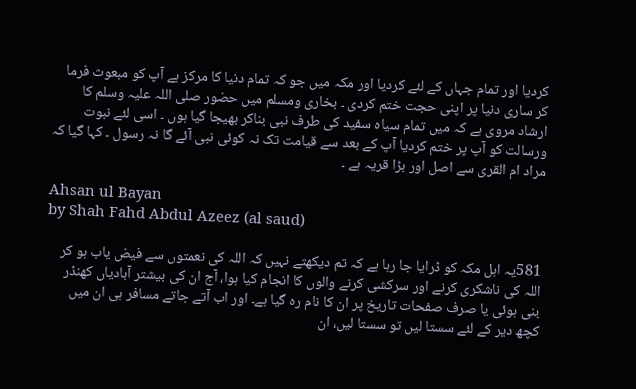کردیا اور تمام جہاں کے لئے کردیا اور مکہ میں جو کہ تمام دنیا کا مرکز ہے آپ کو مبعوث فرما کر ساری دنیا پر اپنی حجت ختم کردی ۔ بخاری ومسلم میں حضور صلی اللہ علیہ وسلم کا ارشاد مروی ہے کہ میں تمام سیاہ سفید کی طرف نبی بناکر بھیجا گیا ہوں ۔ اسی لئے نبوت ورسالت کو آپ پر ختم کردیا آپ کے بعد سے قیامت تک نہ کوئی نبی آئے گا نہ رسول ۔ کہا گیا کہ مراد ام القری سے اصل اور بڑا قریہ ہے ۔

Ahsan ul Bayan
by Shah Fahd Abdul Azeez (al saud)

581یہ اہل مکہ کو ڈرایا جا رہا ہے کہ تم دیکھتے نہیں کہ اللہ کی نعمتوں سے فیض یاب ہو کر اللہ کی ناشکری کرنے اور سرکشی کرنے والوں کا انجام کیا ہوا، آج ان کی بیشتر آبادیاں کھنڈر بنی ہوئی یا صرف صفحات تاریخ پر ان کا نام رہ گیا ہے۔ اور اب آتے جاتے مسافر ہی ان میں کچھ دیر کے لئے سستا لیں تو سستا لیں، ان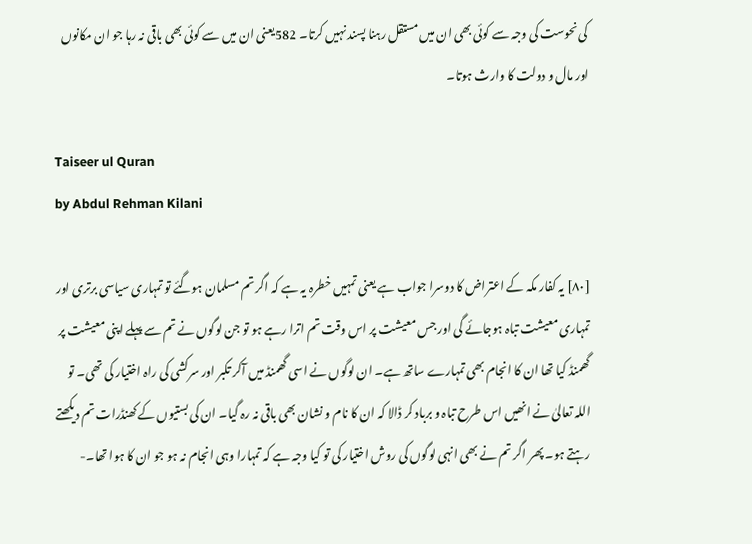کی نحوست کی وجہ سے کوئی بھی ان میں مستقل رہنا پسند نہیں کرتا۔ 582یعنی ان میں سے کوئی بھی باقی نہ رہا جو ان مکانوں اور مال و دولت کا وارث ہوتا۔

Taiseer ul Quran
by Abdul Rehman Kilani

[٨٠] یہ کفار مکہ کے اعتراض کا دوسرا جواب ہے یعنی تمہیں خطرہ یہ ہے کہ اگر تم مسلمان ہوگئے تو تمہاری سیاسی برتری اور تمہاری معیشت تباہ ہوجائے گی اور جس معیشت پر اس وقت تم اترا رہے ہو تو جن لوگوں نے تم سے پہلے اپنی معیشت پر گھمنڈ کیا تھا ان کا انجام بھی تمہارے ساتھ ہے۔ ان لوگوں نے اسی گھمنڈ میں آکر تکبر اور سرکشی کی راہ اختیار کی تھی۔ تو اللہ تعالیٰ نے انھیں اس طرح تباہ و برباد کر ڈالا کہ ان کا نام و نشان بھی باقی نہ رہ گیا۔ ان کی بستیوں کے کھنڈرات تم دیکھتے رہتے ہو۔ پھر اگر تم نے بھی انہی لوگوں کی روش اختیار کی تو کیا وجہ ہے کہ تمہارا وہی انجام نہ ہو جو ان کا ہوا تھا۔-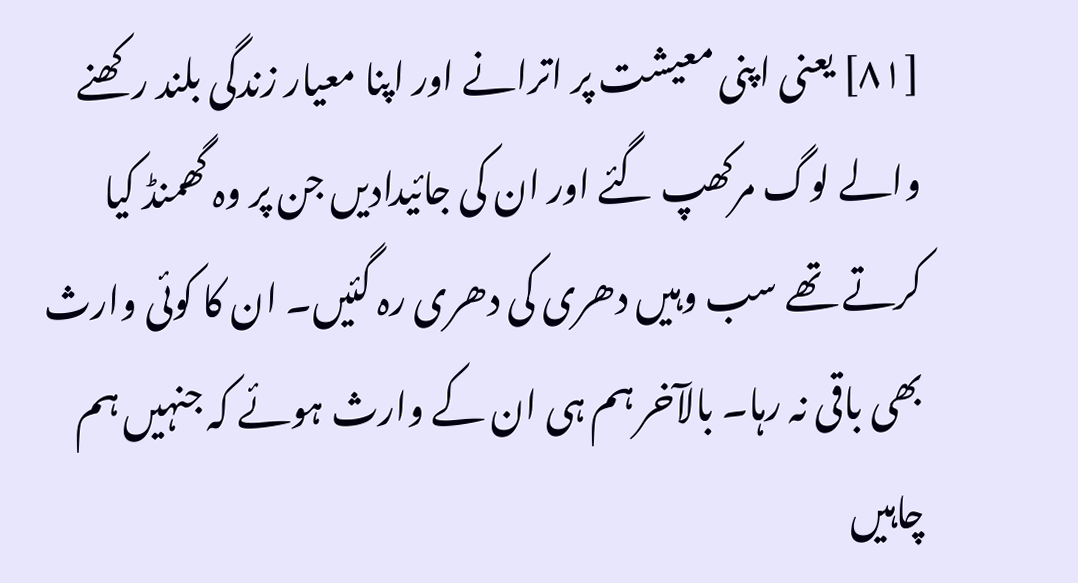[٨١] یعنی اپنی معیشت پر اترانے اور اپنا معیار زندگی بلند رکھنے والے لوگ مرکھپ گئے اور ان کی جائیدادیں جن پر وہ گھمنڈ کیا کرتے تھے سب وہیں دھری کی دھری رہ گئیں۔ ان کا کوئی وارث بھی باقی نہ رہا۔ بالآخر ہم ہی ان کے وارث ہوئے کہ جنہیں ہم چاہیں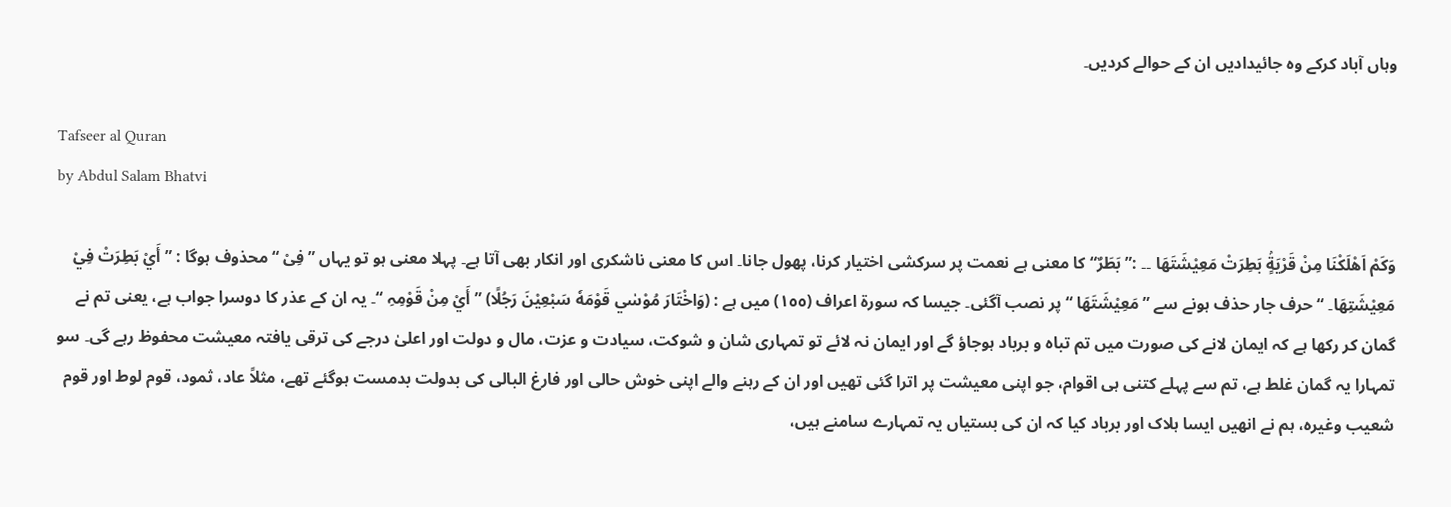وہاں آباد کرکے وہ جائیدادیں ان کے حوالے کردیں۔

Tafseer al Quran
by Abdul Salam Bhatvi

وَكَمْ اَهْلَكْنَا مِنْ قَرْيَةٍۢ بَطِرَتْ مَعِيْشَتَهَا ۔۔ :” بَطَرٌ“ کا معنی ہے نعمت پر سرکشی اختیار کرنا، پھول جانا۔ اس کا معنی ناشکری اور انکار بھی آتا ہے۔ پہلا معنی ہو تو یہاں ” فِیْ “ محذوف ہوگا : ” أَيْ بَطِرَتْ فِيْ مَعِیْشَتِھَا۔ “ حرف جار حذف ہونے سے ” مَعِیْشَتَھَا “ پر نصب آگئی۔ جیسا کہ سورة اعراف (١٥٥) میں ہے : (وَاخْتَارَ مُوْسٰي قَوْمَهٗ سَبْعِيْنَ رَجُلًا) ” أَيْ مِنْ قَوْمِہِ “۔ یہ ان کے عذر کا دوسرا جواب ہے، یعنی تم نے گمان کر رکھا ہے کہ ایمان لانے کی صورت میں تم تباہ و برباد ہوجاؤ گے اور ایمان نہ لائے تو تمہاری شان و شوکت، سیادت و عزت، مال و دولت اور اعلیٰ درجے کی ترقی یافتہ معیشت محفوظ رہے گی۔ سو تمہارا یہ گمان غلط ہے، تم سے پہلے کتنی ہی اقوام، جو اپنی معیشت پر اترا گئی تھیں اور ان کے رہنے والے اپنی خوش حالی اور فارغ البالی کی بدولت بدمست ہوگئے تھے، مثلاً عاد، ثمود، قوم لوط اور قوم شعیب وغیرہ، ہم نے انھیں ایسا ہلاک اور برباد کیا کہ ان کی بستیاں یہ تمہارے سامنے ہیں،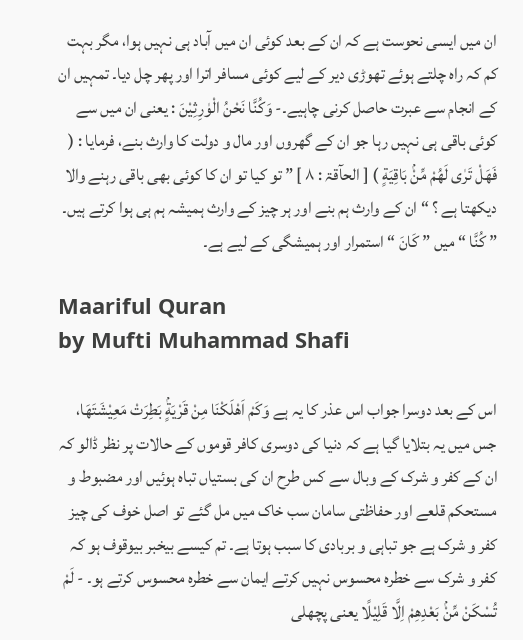ان میں ایسی نحوست ہے کہ ان کے بعد کوئی ان میں آباد ہی نہیں ہوا، مگر بہت کم کہ راہ چلتے ہوئے تھوڑی دیر کے لیے کوئی مسافر اترا اور پھر چل دیا۔ تمہیں ان کے انجام سے عبرت حاصل کرنی چاہیے۔- وَكُنَّا نَحْنُ الْوٰرِثِيْنَ : یعنی ان میں سے کوئی باقی ہی نہیں رہا جو ان کے گھروں اور مال و دولت کا وارث بنے، فرمایا : ( فَهَلْ تَرٰى لَهُمْ مِّنْۢ بَاقِيَةٍ ) [ الحآقۃ : ٨ ] ” تو کیا تو ان کا کوئی بھی باقی رہنے والا دیکھتا ہے ؟ “ ان کے وارث ہم بنے اور ہر چیز کے وارث ہمیشہ ہم ہی ہوا کرتے ہیں۔ ” کُنَّا “ میں ” کَانَ “ استمرار اور ہمیشگی کے لیے ہے۔

Maariful Quran
by Mufti Muhammad Shafi

اس کے بعد دوسرا جواب اس عذر کا یہ ہے وَكَمْ اَهْلَكْنَا مِنْ قَرْيَةٍۢ بَطِرَتْ مَعِيْشَتَهَا، جس میں یہ بتلایا گیا ہے کہ دنیا کی دوسری کافر قوموں کے حالات پر نظر ڈالو کہ ان کے کفر و شرک کے وبال سے کس طرح ان کی بستیاں تباہ ہوئیں اور مضبوط و مستحکم قلعے اور حفاظتی سامان سب خاک میں مل گئے تو اصل خوف کی چیز کفر و شرک ہے جو تباہی و بربادی کا سبب ہوتا ہے۔ تم کیسے بیخبر بیوقوف ہو کہ کفر و شرک سے خطرہ محسوس نہیں کرتے ایمان سے خطرہ محسوس کرتے ہو۔ - لَمْ تُسْكَنْ مِّنْۢ بَعْدِهِمْ اِلَّا قَلِيْلًا یعنی پچھلی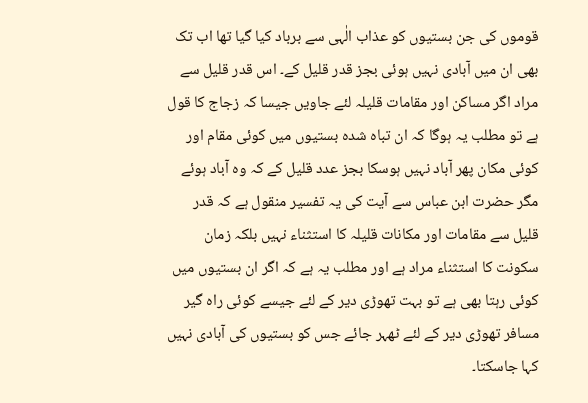قوموں کی جن بستیوں کو عذاب الٰہی سے برباد کیا گیا تھا اب تک بھی ان میں آبادی نہیں ہوئی بجز قدر قلیل کے۔ اس قدر قلیل سے مراد اگر مساکن اور مقامات قلیلہ لئے جاویں جیسا کہ زجاج کا قول ہے تو مطلب یہ ہوگا کہ ان تباہ شدہ بستیوں میں کوئی مقام اور کوئی مکان پھر آباد نہیں ہوسکا بجز عدد قلیل کے کہ وہ آباد ہوئے مگر حضرت ابن عباس سے آیت کی یہ تفسیر منقول ہے کہ قدر قلیل سے مقامات اور مکانات قلیلہ کا استثناء نہیں بلکہ زمان سکونت کا استثناء مراد ہے اور مطلب یہ ہے کہ اگر ان بستیوں میں کوئی رہتا بھی ہے تو بہت تھوڑی دیر کے لئے جیسے کوئی راہ گیر مسافر تھوڑی دیر کے لئے ٹھہر جائے جس کو بستیوں کی آبادی نہیں کہا جاسکتا۔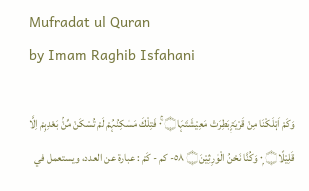Mufradat ul Quran
by Imam Raghib Isfahani

وَكَمْ اَہْلَكْنَا مِنْ قَرْيَۃٍؚبَطِرَتْ مَعِيْشَتَہَا۝ ٠ۚ فَتِلْكَ مَسٰكِنُہُمْ لَمْ تُسْكَنْ مِّنْۢ بَعْدِہِمْ اِلَّا قَلِيْلًا۝ ٠ۭ وَكُنَّا نَحْنُ الْوٰرِثِيْنَ۝ ٥٨- كم - كَمْ : عبارة عن العدد، ويستعمل في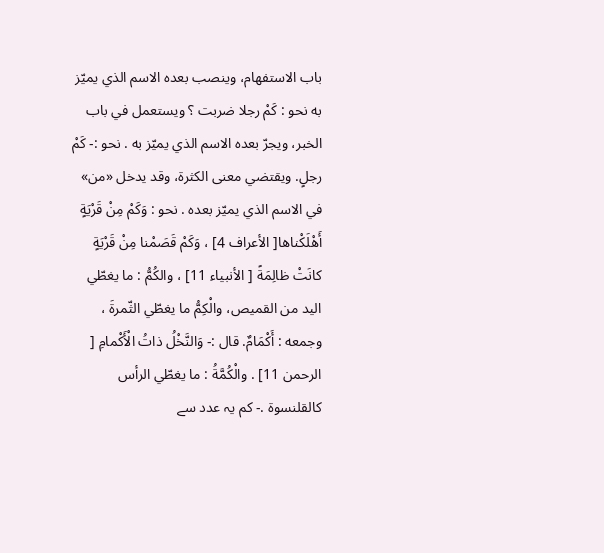باب الاستفهام، وينصب بعده الاسم الذي يميّز به نحو : كَمْ رجلا ضربت ؟ ويستعمل في باب الخبر، ويجرّ بعده الاسم الذي يميّز به . نحو :- كَمْ رجلٍ. ويقتضي معنی الکثرة، وقد يدخل «من» في الاسم الذي يميّز بعده . نحو : وَكَمْ مِنْ قَرْيَةٍ أَهْلَكْناها[ الأعراف 4] ، وَكَمْ قَصَمْنا مِنْ قَرْيَةٍ كانَتْ ظالِمَةً [ الأنبیاء 11] ، والکُمُّ : ما يغطّي الید من القمیص، والْكِمُّ ما يغطّي الثّمرةَ ، وجمعه : أَكْمَامٌ. قال :- وَالنَّخْلُ ذاتُ الْأَكْمامِ [ الرحمن 11] . والْكُمَّةُ : ما يغطّي الرأس کالقلنسوة .- کم یہ عدد سے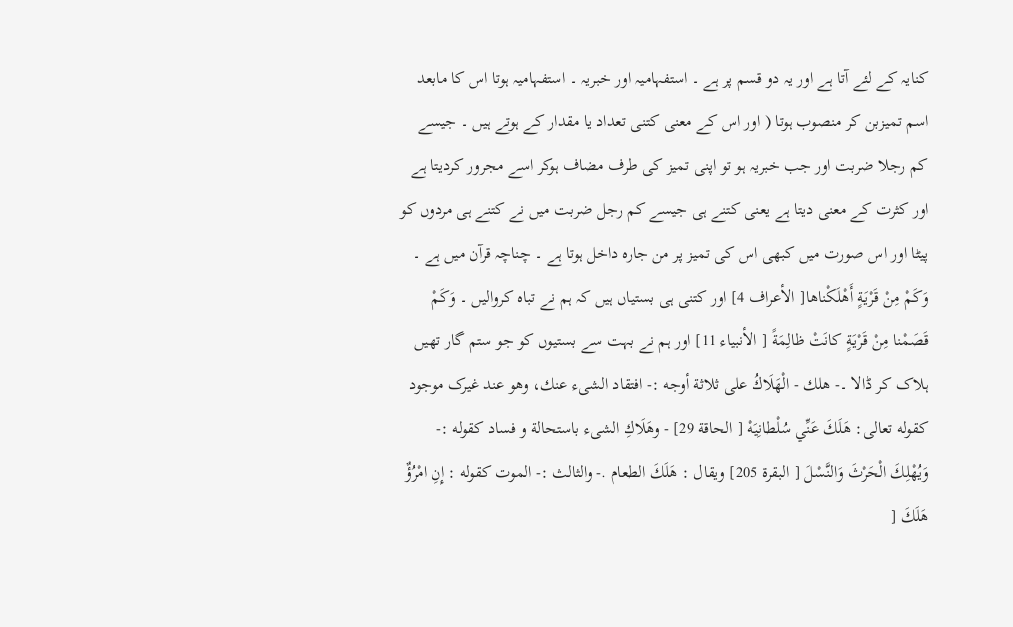کنایہ کے لئے آتا ہے اور یہ دو قسم پر ہے ۔ استفہامیہ اور خبریہ ۔ استفہامیہ ہوتا اس کا مابعد اسم تمیزبن کر منصوب ہوتا ( اور اس کے معنی کتنی تعداد یا مقدار کے ہوتے ہیں ۔ جیسے کم رجلا ضربت اور جب خبریہ ہو تو اپنی تمیز کی طرف مضاف ہوکر اسے مجرور کردیتا ہے اور کثرت کے معنی دیتا ہے یعنی کتنے ہی جیسے کم رجل ضربت میں نے کتنے ہی مردوں کو پیٹا اور اس صورت میں کبھی اس کی تمیز پر من جارہ داخل ہوتا ہے ۔ چناچہ قرآن میں ہے ۔ وَكَمْ مِنْ قَرْيَةٍ أَهْلَكْناها[ الأعراف 4] اور کتنی ہی بستیاں ہیں کہ ہم نے تباہ کروالیں ۔ وَكَمْ قَصَمْنا مِنْ قَرْيَةٍ كانَتْ ظالِمَةً [ الأنبیاء 11] اور ہم نے بہت سے بستیوں کو جو ستم گار تھیں ہلاک کر ڈالا ۔- هلك - الْهَلَاكُ علی ثلاثة أوجه :- افتقاد الشیء عنك، وهو عند غيرک موجود کقوله تعالی: هَلَكَ عَنِّي سُلْطانِيَهْ [ الحاقة 29] - وهَلَاكِ الشیء باستحالة و فساد کقوله :- وَيُهْلِكَ الْحَرْثَ وَالنَّسْلَ [ البقرة 205] ويقال : هَلَكَ الطعام .- والثالث :- الموت کقوله : إِنِ امْرُؤٌ هَلَكَ [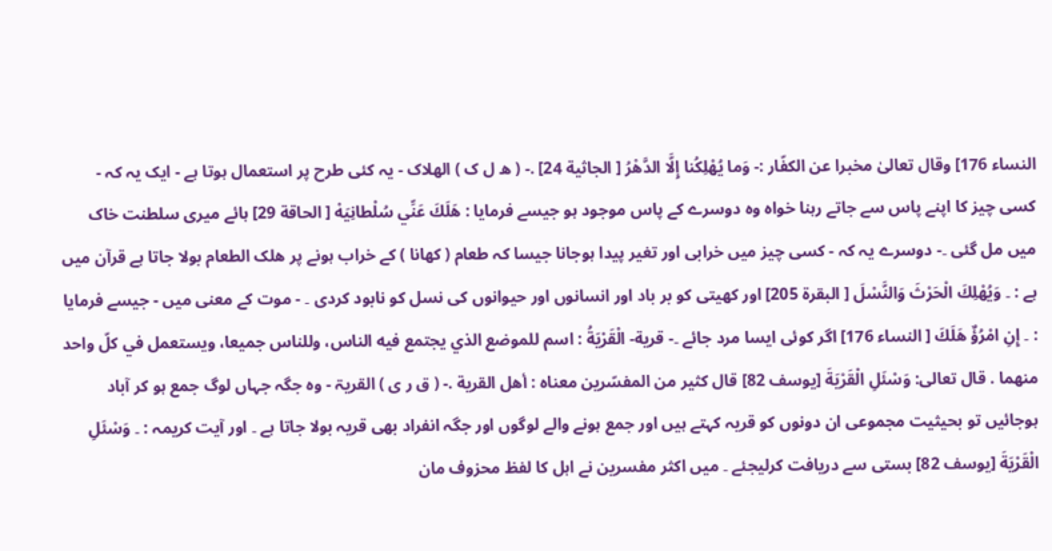النساء 176] وقال تعالیٰ مخبرا عن الکفّار :- وَما يُهْلِكُنا إِلَّا الدَّهْرُ [ الجاثية 24] .- ( ھ ل ک ) الھلاک - یہ کئی طرح پر استعمال ہوتا ہے - ایک یہ کہ - کسی چیز کا اپنے پاس سے جاتے رہنا خواہ وہ دوسرے کے پاس موجود ہو جیسے فرمایا : هَلَكَ عَنِّي سُلْطانِيَهْ [ الحاقة 29] ہائے میری سلطنت خاک میں مل گئی ۔- دوسرے یہ کہ - کسی چیز میں خرابی اور تغیر پیدا ہوجانا جیسا کہ طعام ( کھانا ) کے خراب ہونے پر ھلک الطعام بولا جاتا ہے قرآن میں ہے : ۔ وَيُهْلِكَ الْحَرْثَ وَالنَّسْلَ [ البقرة 205] اور کھیتی کو بر باد اور انسانوں اور حیوانوں کی نسل کو نابود کردی ۔ - موت کے معنی میں - جیسے فرمایا : ۔ إِنِ امْرُؤٌ هَلَكَ [ النساء 176] اگر کوئی ایسا مرد جائے ۔- قرية- الْقَرْيَةُ : اسم للموضع الذي يجتمع فيه الناس، وللناس جمیعا، ويستعمل في كلّ واحد منهما . قال تعالی: وَسْئَلِ الْقَرْيَةَ [يوسف 82] قال کثير من المفسّرين معناه : أهل القرية .- ( ق ر ی ) القریۃ - وہ جگہ جہاں لوگ جمع ہو کر آباد ہوجائیں تو بحیثیت مجموعی ان دونوں کو قریہ کہتے ہیں اور جمع ہونے والے لوگوں اور جگہ انفراد بھی قریہ بولا جاتا ہے ۔ اور آیت کریمہ : ۔ وَسْئَلِ الْقَرْيَةَ [يوسف 82] بستی سے دریافت کرلیجئے ۔ میں اکثر مفسرین نے اہل کا لفظ محزوف مان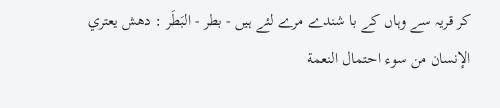کر قریہ سے وہاں کے با شندے مرے لئے ہیں - بطر - البَطَر : دهش يعتري الإنسان من سوء احتمال النعمة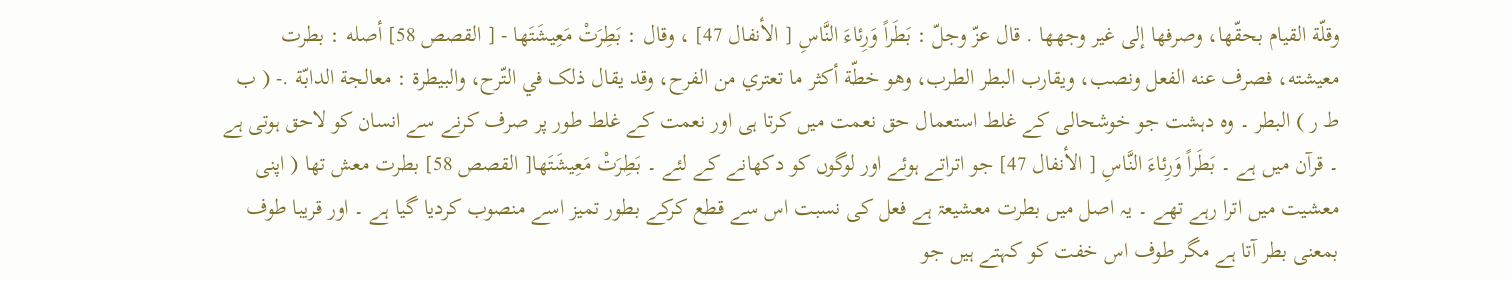وقلّة القیام بحقّها، وصرفها إلى غير وجهها . قال عزّ وجلّ : بَطَراً وَرِئاءَ النَّاسِ [ الأنفال 47] ، وقال : بَطِرَتْ مَعِيشَتَها - [ القصص 58] أصله : بطرت معیشته، فصرف عنه الفعل ونصب، ويقارب البطر الطرب، وهو خطّة أكثر ما تعتري من الفرح، وقد يقال ذلک في التّرح، والبیطرة : معالجة الدابّة .- ( ب ط ر ) البطر ۔ وہ دہشت جو خوشحالی کے غلط استعمال حق نعمت میں کرتا ہی اور نعمت کے غلط طور پر صرف کرنے سے انسان کو لاحق ہوتی ہے ۔ قرآن میں ہے ۔ بَطَراً وَرِئاءَ النَّاسِ [ الأنفال 47] جو اتراتے ہوئے اور لوگوں کو دکھانے کے لئے ۔ بَطِرَتْ مَعِيشَتَها[ القصص 58] بطرت معش تھا ( اپنی معشیت میں اترا رہے تھے ۔ یہ اصل میں بطرت معشیعۃ ہے فعل کی نسبت اس سے قطع کرکے بطور تمیز اسے منصوب کردیا گیا ہے ۔ اور قریبا طوف بمعنی بطر آتا ہے مگر طوف اس خفت کو کہتے ہیں جو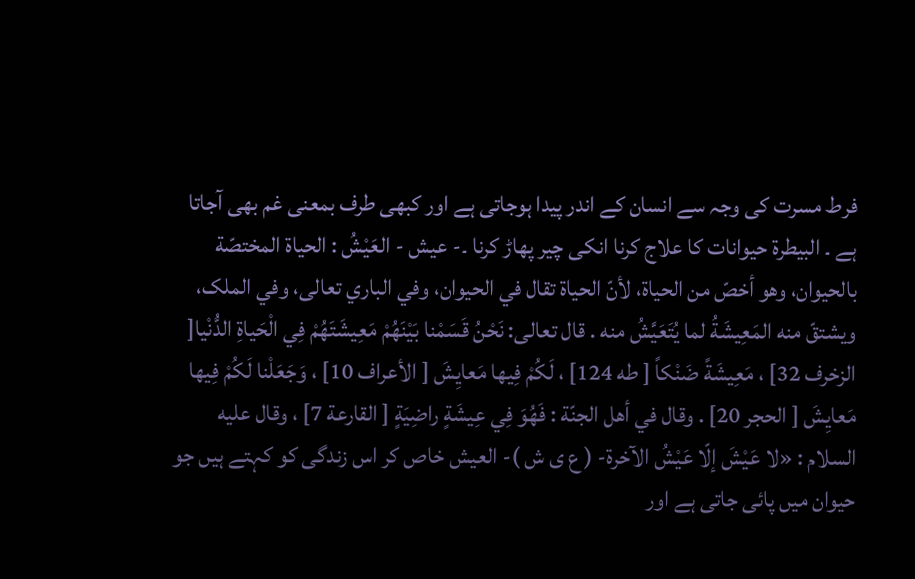فرط مسرت کی وجہ سے انسان کے اندر پیدا ہوجاتی ہے اور کبھی طرف بمعنی غم بھی آجاتا ہے ۔ البیطرۃ حیوانات کا علاج کرنا انکی چیر پھاڑ کرنا ۔- عيش - العَيْشُ : الحیاة المختصّة بالحیوان، وهو أخصّ من الحیاة، لأنّ الحیاة تقال في الحیوان، وفي الباري تعالی، وفي الملک، ويشتقّ منه المَعِيشَةُ لما يُتَعَيَّشُ منه . قال تعالی: نَحْنُ قَسَمْنا بَيْنَهُمْ مَعِيشَتَهُمْ فِي الْحَياةِ الدُّنْيا[ الزخرف 32] ، مَعِيشَةً ضَنْكاً [ طه 124] ، لَكُمْ فِيها مَعايِشَ [ الأعراف 10] ، وَجَعَلْنا لَكُمْ فِيها مَعايِشَ [ الحجر 20] . وقال في أهل الجنّة : فَهُوَ فِي عِيشَةٍ راضِيَةٍ [ القارعة 7] ، وقال عليه السلام : «لا عَيْشَ إلّا عَيْشُ الآخرة- ( ع ی ش )- العیش خاص کر اس زندگی کو کہتے ہیں جو حیوان میں پائی جاتی ہے اور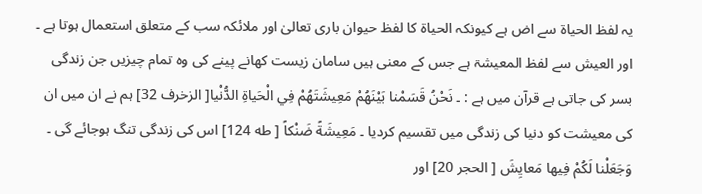یہ لفظ الحیاۃ سے اض ہے کیونکہ الحیاۃ کا لفظ حیوان باری تعالیٰ اور ملائکہ سب کے متعلق استعمال ہوتا ہے ۔ اور العیش سے لفظ المعیشۃ ہے جس کے معنی ہیں سامان زیست کھانے پینے کی وہ تمام چیزیں جن زندگی بسر کی جاتی ہے قرآن میں ہے : ۔ نَحْنُ قَسَمْنا بَيْنَهُمْ مَعِيشَتَهُمْ فِي الْحَياةِ الدُّنْيا[ الزخرف 32] ہم نے ان میں ان کی معیشت کو دنیا کی زندگی میں تقسیم کردیا ۔ مَعِيشَةً ضَنْكاً [ طه 124] اس کی زندگی تنگ ہوجائے گی ۔ وَجَعَلْنا لَكُمْ فِيها مَعايِشَ [ الحجر 20] اور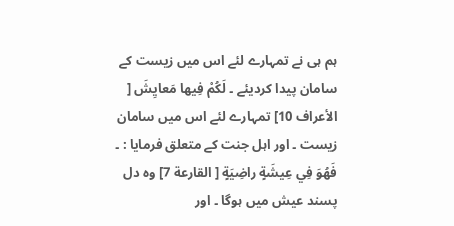ہم ہی نے تمہارے لئے اس میں زیست کے سامان پیدا کردیئے ۔ لَكُمْ فِيها مَعايِشَ [ الأعراف 10] تمہارے لئے اس میں سامان زیست ۔ اور اہل جنت کے متعلق فرمایا : ۔ فَهُوَ فِي عِيشَةٍ راضِيَةٍ [ القارعة 7] وہ دل پسند عیش میں ہوگا ۔ اور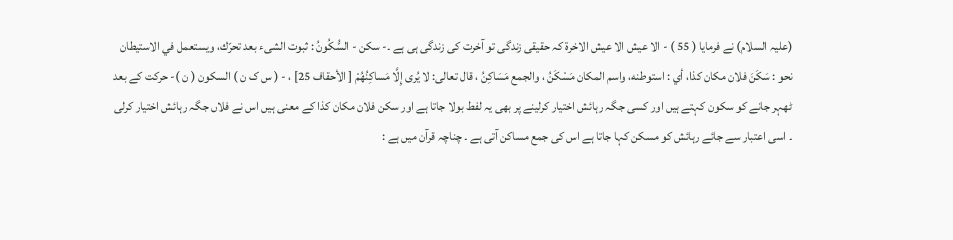(علیہ السلام) نے فرمایا ( 55 ) - الا عیش الا عیش الاخرۃ کہ حقیقی زندگی تو آخرت کی زندگی ہی ہے ۔- سكن - السُّكُونُ : ثبوت الشیء بعد تحرّك، ويستعمل في الاستیطان نحو : سَكَنَ فلان مکان کذا، أي : استوطنه، واسم المکان مَسْكَنُ ، والجمع مَسَاكِنُ ، قال تعالی: لا يُرى إِلَّا مَساكِنُهُمْ [ الأحقاف 25] ، - ( س ک ن ) السکون ( ن )- حرکت کے بعد ٹھہر جانے کو سکون کہتے ہیں اور کسی جگہ رہائش اختیار کرلینے پر بھی یہ لفط بولا جاتا ہے اور سکن فلان مکان کذا کے معنی ہیں اس نے فلاں جگہ رہائش اختیار کرلی ۔ اسی اعتبار سے جائے رہائش کو مسکن کہا جاتا ہے اس کی جمع مساکن آتی ہے ۔ چناچہ قرآن میں ہے :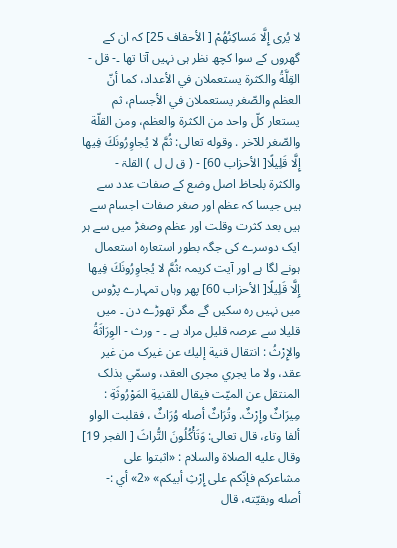لا يُرى إِلَّا مَساكِنُهُمْ [ الأحقاف 25] کہ ان کے گھروں کے سوا کچھ نظر ہی نہیں آتا تھا ۔- قل - القِلَّةُ والکثرة يستعملان في الأعداد، كما أنّ العظم والصّغر يستعملان في الأجسام، ثم يستعار کلّ واحد من الکثرة والعظم، ومن القلّة والصّغر للآخر . وقوله تعالی: ثُمَّ لا يُجاوِرُونَكَ فِيها إِلَّا قَلِيلًا[ الأحزاب 60] - ( ق ل ل ) القلۃ - والکثرۃ بلحاظ اصل وضع کے صفات عدد سے ہیں جیسا کہ عظم اور صغر صفات اجسام سے ہیں بعد کثرت وقلت اور عظم وصغڑ میں سے ہر ایک دوسرے کی جگہ بطور استعارہ استعمال ہونے لگا ہے اور آیت کریمہ ؛ثُمَّ لا يُجاوِرُونَكَ فِيها إِلَّا قَلِيلًا[ الأحزاب 60] پھر وہاں تمہارے پڑوس میں نہیں رہ سکیں گے مگر تھوڑے دن ۔ میں قلیلا سے عرصہ قلیل مراد ہے ۔ - ورث - الوِرَاثَةُ والإِرْثُ : انتقال قنية إليك عن غيرک من غير عقد، ولا ما يجري مجری العقد، وسمّي بذلک المنتقل عن الميّت فيقال للقنيةِ المَوْرُوثَةِ : مِيرَاثٌ وإِرْثٌ. وتُرَاثٌ أصله وُرَاثٌ ، فقلبت الواو ألفا وتاء، قال تعالی: وَتَأْكُلُونَ التُّراثَ [ الفجر 19] وقال عليه الصلاة والسلام : «اثبتوا علی مشاعرکم فإنّكم علی إِرْثِ أبيكم» «2» أي :- أصله وبقيّته، قال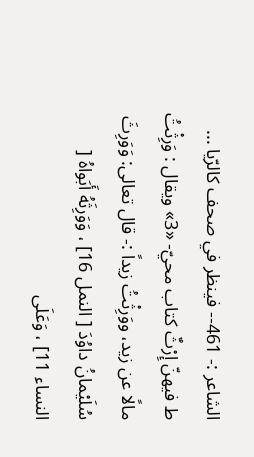الشاعر :- 461-- فينظر في صحف کالرّيا ... ط فيهنّ إِرْثٌ کتاب محيّ- «3» ويقال : وَرِثْتُ مالًا عن زيد، ووَرِثْتُ زيداً :- قال تعالی: وَوَرِثَ سُلَيْمانُ داوُدَ [ النمل 16] ، وَوَرِثَهُ أَبَواهُ [ النساء 11] ، وَعَلَى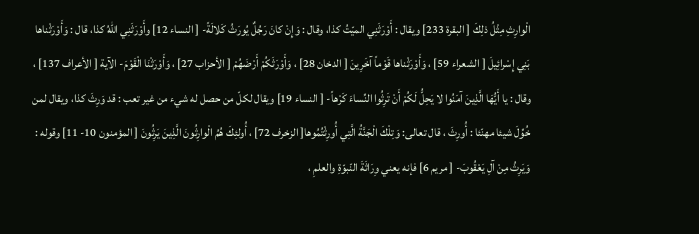الْوارِثِ مِثْلُ ذلِكَ [ البقرة 233] ويقال : أَوْرَثَنِي الميّتُ كذا، وقال : وَإِنْ كانَ رَجُلٌ يُورَثُ كَلالَةً- [ النساء 12] وأَوْرَثَنِي اللهُ كذا، قال : وَأَوْرَثْناها بَنِي إِسْرائِيلَ [ الشعراء 59] ، وَأَوْرَثْناها قَوْماً آخَرِينَ [ الدخان 28] ، وَأَوْرَثَكُمْ أَرْضَهُمْ [ الأحزاب 27] ، وَأَوْرَثْنَا الْقَوْمَ- الآية [ الأعراف 137] ، وقال : يا أَيُّهَا الَّذِينَ آمَنُوا لا يَحِلُّ لَكُمْ أَنْ تَرِثُوا النِّساءَ كَرْهاً- [ النساء 19] ويقال لكلّ من حصل له شيء من غير تعب : قد وَرِثَ كذا، ويقال لمن خُوِّلَ شيئا مهنّئا : أُورِثَ ، قال تعالی: وَتِلْكَ الْجَنَّةُ الَّتِي أُورِثْتُمُوها[ الزخرف 72] ، أُولئِكَ هُمُ الْوارِثُونَ الَّذِينَ يَرِثُونَ [ المؤمنون 10- 11] وقوله : وَيَرِثُ مِنْ آلِ يَعْقُوبَ- [ مریم 6] فإنه يعني وِرَاثَةَ النّبوّةِ والعلمِ ،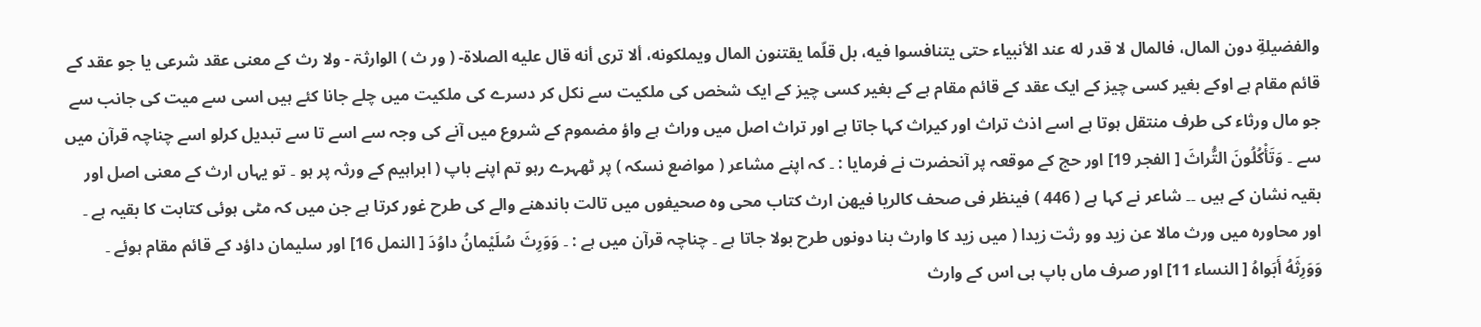والفضیلةِ دون المال، فالمال لا قدر له عند الأنبیاء حتی يتنافسوا فيه، بل قلّما يقتنون المال ويملکونه، ألا تری أنه قال عليه الصلاة- ( ور ث ) الوارثۃ - ولا رث کے معنی عقد شرعی یا جو عقد کے قائم مقام ہے اوکے بغیر کسی چیز کے ایک عقد کے قائم مقام ہے کے بغیر کسی چیز کے ایک شخص کی ملکیت سے نکل کر دسرے کی ملکیت میں چلے جانا کئے ہیں اسی سے میت کی جانب سے جو مال ورثاء کی طرف منتقل ہوتا ہے اسے اذث تراث اور کیراث کہا جاتا ہے اور تراث اصل میں وراث ہے واؤ مضموم کے شروع میں آنے کی وجہ سے اسے تا سے تبدیل کرلو اسے چناچہ قرآن میں سے ۔ وَتَأْكُلُونَ التُّراثَ [ الفجر 19] اور حج کے موقعہ پر آنحضرت نے فرمایا : ۔ کہ اپنے مشاعر ( مواضع نسکہ ) پر ٹھہرے رہو تم اپنے باپ ( ابراہیم کے ورثہ پر ہو ۔ تو یہاں ارث کے معنی اصل اور بقیہ نشان کے ہیں ۔۔ شاعر نے کہا ہے ( 446 ) فینظر فی صحف کالریا فیھن ارث کتاب محی وہ صحیفوں میں تالت باندھنے والے کی طرح غور کرتا ہے جن میں کہ مٹی ہوئی کتابت کا بقیہ ہے ۔ اور محاورہ میں ورث مالا عن زید وو رثت زیدا ( میں زید کا وارث بنا دونوں طرح بولا جاتا ہے ۔ چناچہ قرآن میں ہے : ۔ وَوَرِثَ سُلَيْمانُ داوُدَ [ النمل 16] اور سلیمان داؤد کے قائم مقام ہوئے ۔ وَوَرِثَهُ أَبَواهُ [ النساء 11] اور صرف ماں باپ ہی اس کے وارث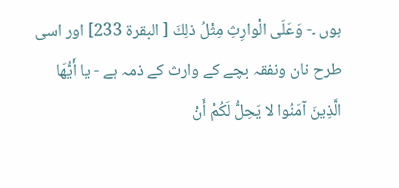ہوں ۔- وَعَلَى الْوارِثِ مِثْلُ ذلِكَ [ البقرة 233] اور اسی طرح نان ونفقہ بچے کے وارث کے ذمہ ہے - يا أَيُّهَا الَّذِينَ آمَنُوا لا يَحِلُّ لَكُمْ أَنْ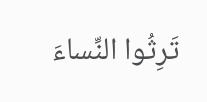تَرِثُوا النِّساءَ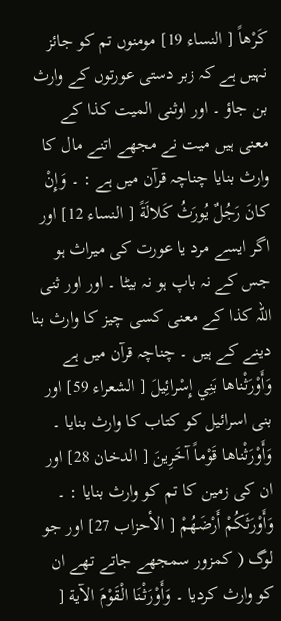كَرْهاً [ النساء 19] مومنوں تم کو جائز نہیں ہے کہ زبر دستی عورتوں کے وارث بن جاؤ ۔ اور اوثنی المیت کذا کے معنی ہیں میت نے مجھے اتنے مال کا وارث بنایا چناچہ قرآن میں ہے : ۔ وَإِنْ كانَ رَجُلٌ يُورَثُ كَلالَةً [ النساء 12] اور اگر ایسے مرد یا عورت کی میراث ہو جس کے نہ باپ ہو نہ بیٹا ۔ اور اور ثنی اللہ کذا کے معنی کسی چیز کا وارث بنا دینے کے ہیں ۔ چناچہ قرآن میں ہے وَأَوْرَثْناها بَنِي إِسْرائِيلَ [ الشعراء 59] اور بنی اسرائیل کو کتاب کا وارث بنایا ۔ وَأَوْرَثْناها قَوْماً آخَرِينَ [ الدخان 28] اور ان کی زمین کا تم کو وارث بنایا : ۔ وَأَوْرَثَكُمْ أَرْضَهُمْ [ الأحزاب 27] اور جو لوگ ( کمزور سمجھے جاتے تھے ان کو وارث کردیا ۔ وَأَوْرَثْنَا الْقَوْمَ الآية [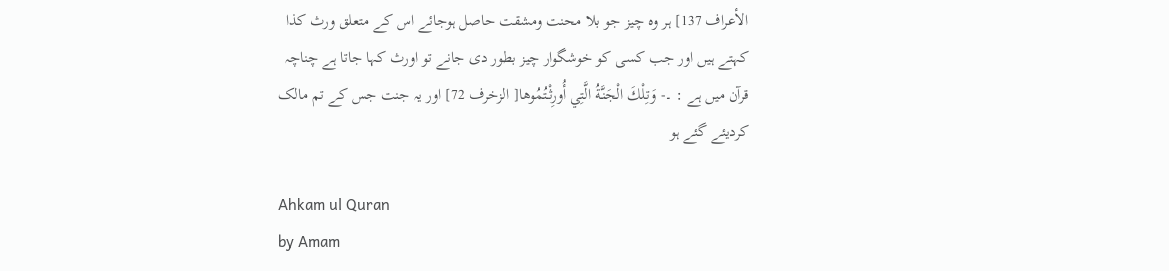الأعراف 137] ہر وہ چیز جو بلا محنت ومشقت حاصل ہوجائے اس کے متعلق ورث کذا کہتے ہیں اور جب کسی کو خوشگوار چیز بطور دی جانے تو اورث کہا جاتا ہے چناچہ قرآن میں ہے : ۔- وَتِلْكَ الْجَنَّةُ الَّتِي أُورِثْتُمُوها[ الزخرف 72] اور یہ جنت جس کے تم مالک کردیئے گئے ہو

Ahkam ul Quran
by Amam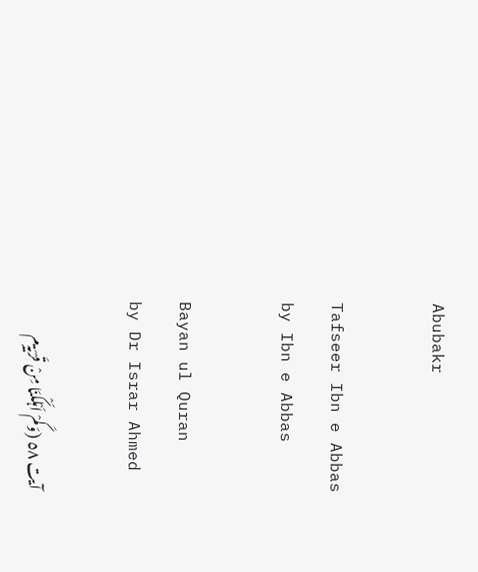Abubakr

Tafseer Ibn e Abbas
by Ibn e Abbas

Bayan ul Quran
by Dr Israr Ahmed

آیت ٥٨ (وَکَمْ اَہْلَکْنَا مِنْ قَرْیَۃٍم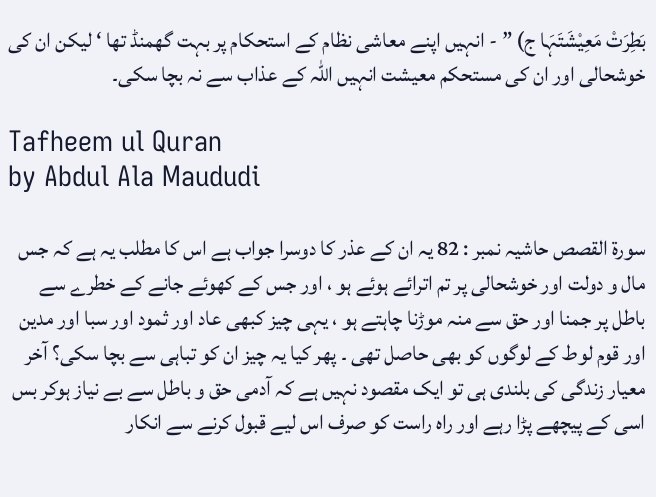بَطِرَتْ مَعِیْشَتَہَا ج) ” - انہیں اپنے معاشی نظام کے استحکام پر بہت گھمنڈ تھا ‘ لیکن ان کی خوشحالی اور ان کی مستحکم معیشت انہیں اللہ کے عذاب سے نہ بچا سکی۔

Tafheem ul Quran
by Abdul Ala Maududi

سورة القصص حاشیہ نمبر : 82 یہ ان کے عذر کا دوسرا جواب ہے اس کا مطلب یہ ہے کہ جس مال و دولت اور خوشحالی پر تم اترائے ہوئے ہو ، اور جس کے کھوئے جانے کے خطرے سے باطل پر جمنا اور حق سے منہ موڑنا چاہتے ہو ، یہی چیز کبھی عاد اور ثمود اور سبا اور مدین اور قوم لوط کے لوگوں کو بھی حاصل تھی ۔ پھر کیا یہ چیز ان کو تباہی سے بچا سکی؟ آخر معیار زندگی کی بلندی ہی تو ایک مقصود نہیں ہے کہ آدمی حق و باطل سے بے نیاز ہوکر بس اسی کے پیچھے پڑا رہے اور راہ راست کو صرف اس لیے قبول کرنے سے انکار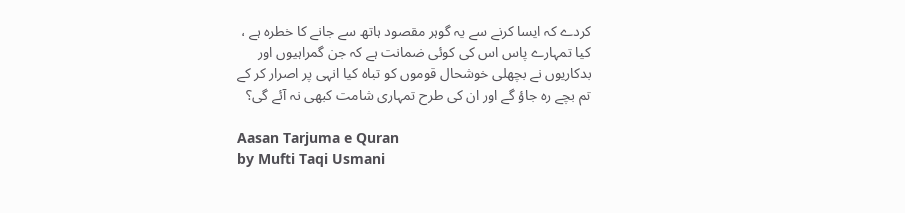کردے کہ ایسا کرنے سے یہ گوہر مقصود ہاتھ سے جانے کا خطرہ ہے ، کیا تمہارے پاس اس کی کوئی ضمانت ہے کہ جن گمراہیوں اور بدکاریوں نے بچھلی خوشحال قوموں کو تباہ کیا انہی پر اصرار کر کے تم بچے رہ جاؤ گے اور ان کی طرح تمہاری شامت کبھی نہ آئے گی؟

Aasan Tarjuma e Quran
by Mufti Taqi Usmani